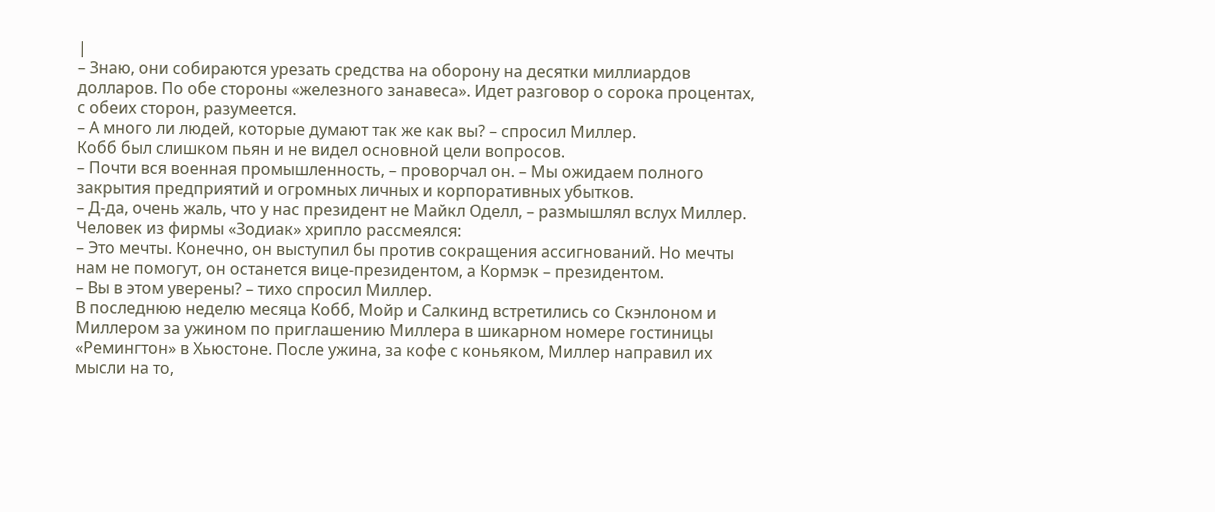|
– Знаю, они собираются урезать средства на оборону на десятки миллиардов долларов. По обе стороны «железного занавеса». Идет разговор о сорока процентах, с обеих сторон, разумеется.
– А много ли людей, которые думают так же как вы? – спросил Миллер.
Кобб был слишком пьян и не видел основной цели вопросов.
– Почти вся военная промышленность, – проворчал он. – Мы ожидаем полного закрытия предприятий и огромных личных и корпоративных убытков.
– Д‑да, очень жаль, что у нас президент не Майкл Оделл, – размышлял вслух Миллер.
Человек из фирмы «Зодиак» хрипло рассмеялся:
– Это мечты. Конечно, он выступил бы против сокращения ассигнований. Но мечты нам не помогут, он останется вице‑президентом, а Кормэк – президентом.
– Вы в этом уверены? – тихо спросил Миллер.
В последнюю неделю месяца Кобб, Мойр и Салкинд встретились со Скэнлоном и Миллером за ужином по приглашению Миллера в шикарном номере гостиницы «Ремингтон» в Хьюстоне. После ужина, за кофе с коньяком, Миллер направил их мысли на то,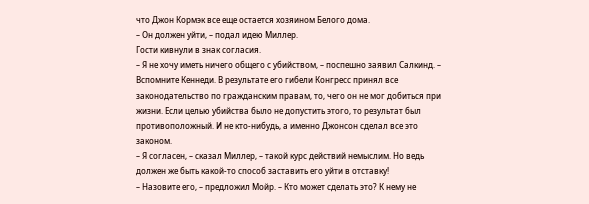что Джон Кормэк все еще остается хозяином Белого дома.
– Он должен уйти, – подал идею Миллер.
Гости кивнули в знак согласия.
– Я не хочу иметь ничего общего с убийством, – поспешно заявил Салкинд. – Вспомните Кеннеди. В результате его гибели Конгресс принял все законодательство по гражданским правам, то, чего он не мог добиться при жизни. Если целью убийства было не допустить этого, то результат был противоположный. И не кто‑нибудь, а именно Джонсон сделал все это законом.
– Я согласен, – сказал Миллер, – такой курс действий немыслим. Но ведь должен же быть какой‑то способ заставить его уйти в отставку!
– Назовите его, – предложил Мойр. – Кто может сделать это? К нему не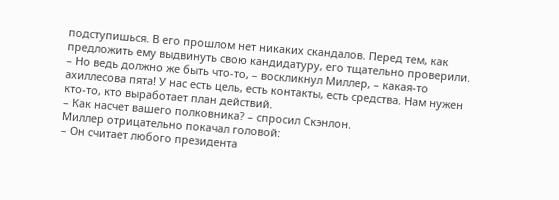подступишься. В его прошлом нет никаких скандалов. Перед тем, как предложить ему выдвинуть свою кандидатуру, его тщательно проверили.
– Но ведь должно же быть что‑то, – воскликнул Миллер, – какая‑то ахиллесова пята! У нас есть цель, есть контакты, есть средства. Нам нужен кто‑то, кто выработает план действий.
– Как насчет вашего полковника? – спросил Скэнлон.
Миллер отрицательно покачал головой:
– Он считает любого президента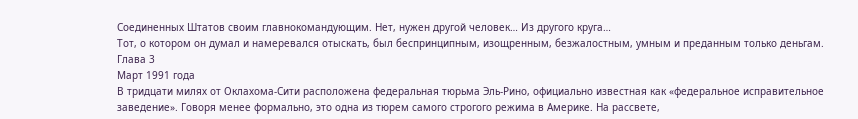Соединенных Штатов своим главнокомандующим. Нет, нужен другой человек… Из другого круга…
Тот, о котором он думал и намеревался отыскать, был беспринципным, изощренным, безжалостным, умным и преданным только деньгам.
Глава 3
Март 1991 года
В тридцати милях от Оклахома‑Сити расположена федеральная тюрьма Эль‑Рино, официально известная как «федеральное исправительное заведение». Говоря менее формально, это одна из тюрем самого строгого режима в Америке. На рассвете,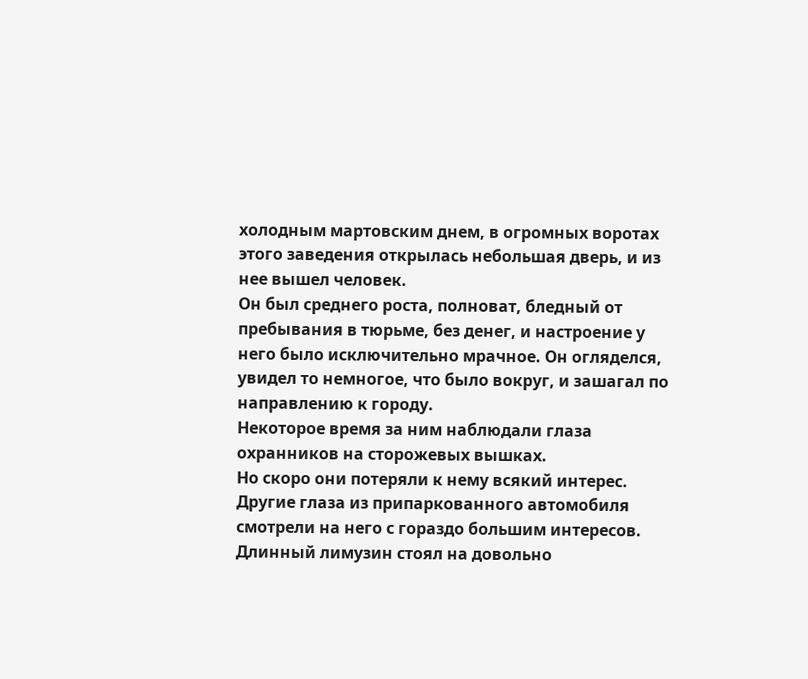холодным мартовским днем, в огромных воротах этого заведения открылась небольшая дверь, и из нее вышел человек.
Он был среднего роста, полноват, бледный от пребывания в тюрьме, без денег, и настроение у него было исключительно мрачное. Он огляделся, увидел то немногое, что было вокруг, и зашагал по направлению к городу.
Некоторое время за ним наблюдали глаза охранников на сторожевых вышках.
Но скоро они потеряли к нему всякий интерес. Другие глаза из припаркованного автомобиля смотрели на него с гораздо большим интересов.
Длинный лимузин стоял на довольно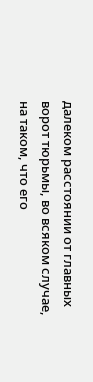далеком расстоянии от главных ворот тюрьмы, во всяком случае, на таком, что его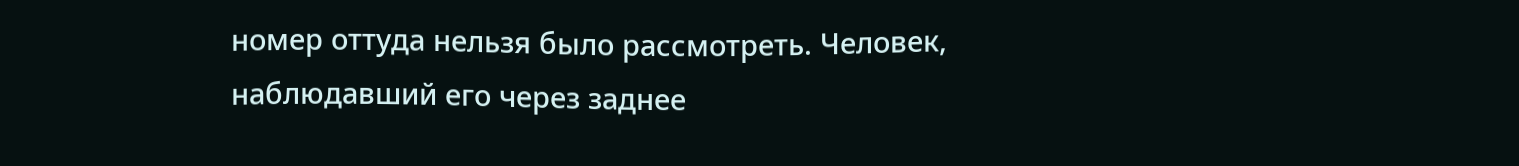номер оттуда нельзя было рассмотреть. Человек, наблюдавший его через заднее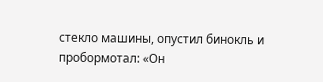стекло машины, опустил бинокль и пробормотал: «Он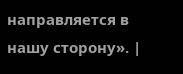направляется в нашу сторону». |